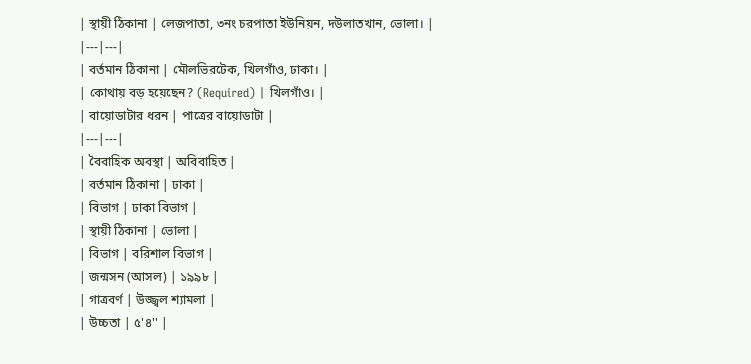| স্থায়ী ঠিকানা | লেজপাতা, ৩নং চরপাতা ইউনিয়ন, দউলাতখান, ভোলা। |
|---|---|
| বর্তমান ঠিকানা | মৌলভিরটেক, খিলগাঁও, ঢাকা। |
| কোথায় বড় হয়েছেন? (Required) | খিলগাঁও। |
| বায়োডাটার ধরন | পাত্রের বায়োডাটা |
|---|---|
| বৈবাহিক অবস্থা | অবিবাহিত |
| বর্তমান ঠিকানা | ঢাকা |
| বিভাগ | ঢাকা বিভাগ |
| স্থায়ী ঠিকানা | ভোলা |
| বিভাগ | বরিশাল বিভাগ |
| জন্মসন (আসল) | ১৯৯৮ |
| গাত্রবর্ণ | উজ্জ্বল শ্যামলা |
| উচ্চতা | ৫'৪'' |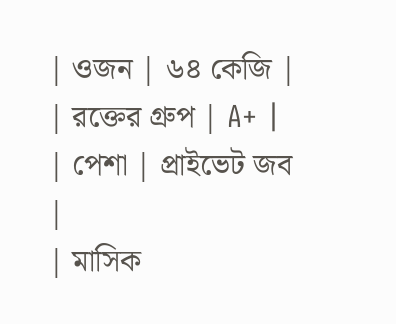| ওজন | ৬৪ কেজি |
| রক্তের গ্রুপ | A+ |
| পেশা | প্রাইভেট জব |
| মাসিক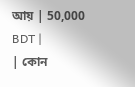আয় | 50,000 BDT |
| কোন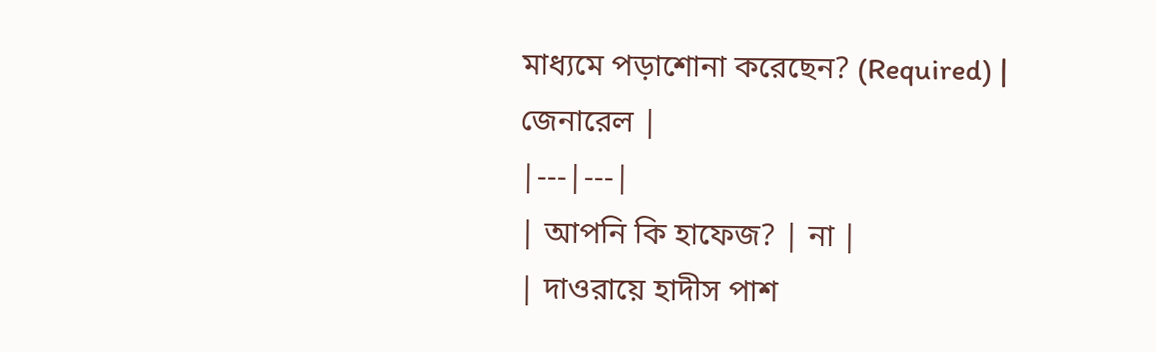মাধ্যমে পড়াশোনা করেছেন? (Required) | জেনারেল |
|---|---|
| আপনি কি হাফেজ? | না |
| দাওরায়ে হাদীস পাশ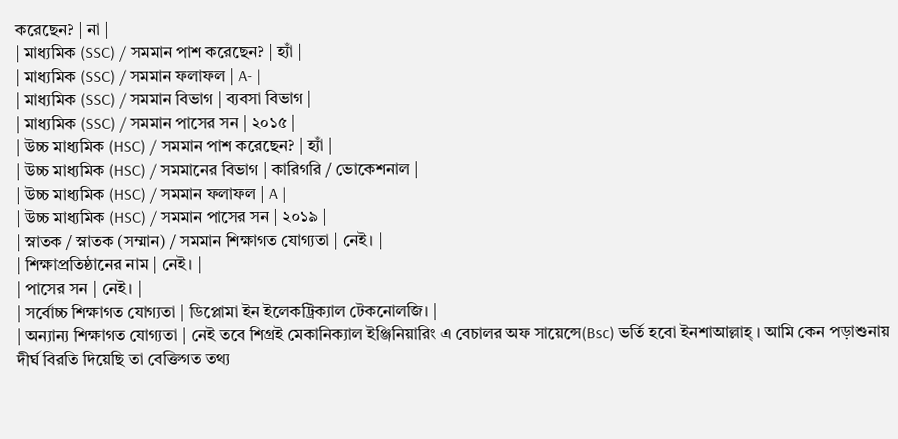করেছেন? | না |
| মাধ্যমিক (SSC) / সমমান পাশ করেছেন? | হ্যাঁ |
| মাধ্যমিক (SSC) / সমমান ফলাফল | A- |
| মাধ্যমিক (SSC) / সমমান বিভাগ | ব্যবসা বিভাগ |
| মাধ্যমিক (SSC) / সমমান পাসের সন | ২০১৫ |
| উচ্চ মাধ্যমিক (HSC) / সমমান পাশ করেছেন? | হ্যাঁ |
| উচ্চ মাধ্যমিক (HSC) / সমমানের বিভাগ | কারিগরি / ভোকেশনাল |
| উচ্চ মাধ্যমিক (HSC) / সমমান ফলাফল | A |
| উচ্চ মাধ্যমিক (HSC) / সমমান পাসের সন | ২০১৯ |
| স্নাতক / স্নাতক (সম্মান) / সমমান শিক্ষাগত যোগ্যতা | নেই। |
| শিক্ষাপ্রতিষ্ঠানের নাম | নেই। |
| পাসের সন | নেই। |
| সর্বোচ্চ শিক্ষাগত যোগ্যতা | ডিপ্লোমা ইন ইলেকট্রিক্যাল টেকনোলজি। |
| অন্যান্য শিক্ষাগত যোগ্যতা | নেই তবে শিগ্রই মেকানিক্যাল ইঞ্জিনিয়ারিং এ বেচালর অফ সায়েন্সে(Bsc) ভর্তি হবো ইনশাআল্লাহ্ । আমি কেন পড়াশুনায় দীর্ঘ বিরতি দিয়েছি তা বেক্তিগত তথ্য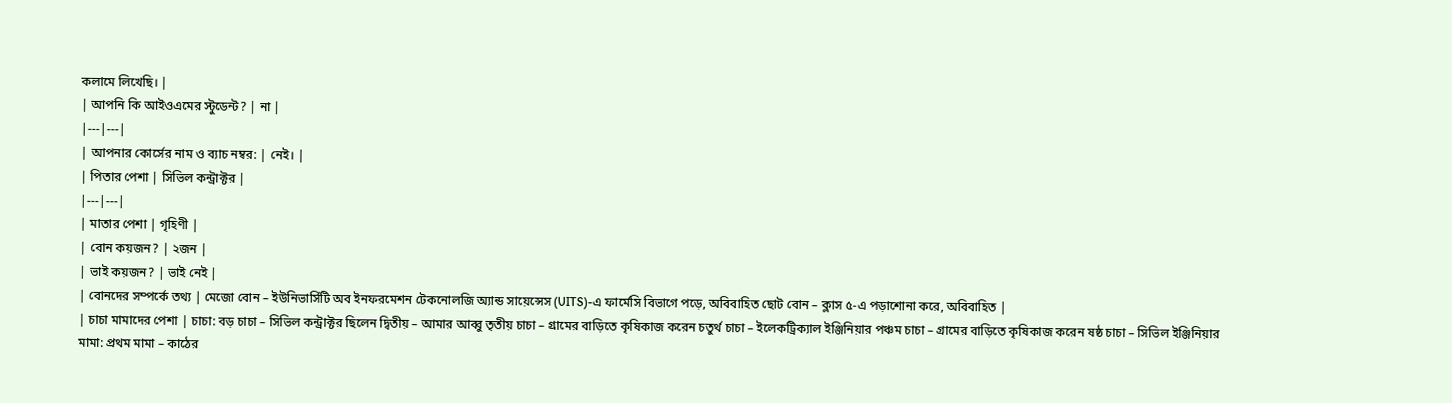কলামে লিখেছি। |
| আপনি কি আইওএমের স্টুডেন্ট? | না |
|---|---|
| আপনার কোর্সের নাম ও ব্যাচ নম্বর: | নেই। |
| পিতার পেশা | সিভিল কন্ট্রাক্টর |
|---|---|
| মাতার পেশা | গৃহিণী |
| বোন কয়জন? | ২জন |
| ভাই কয়জন? | ভাই নেই |
| বোনদের সম্পর্কে তথ্য | মেজো বোন – ইউনিভার্সিটি অব ইনফরমেশন টেকনোলজি অ্যান্ড সায়েন্সেস (UITS)-এ ফার্মেসি বিভাগে পড়ে, অবিবাহিত ছোট বোন – ক্লাস ৫-এ পড়াশোনা করে, অবিবাহিত |
| চাচা মামাদের পেশা | চাচা: বড় চাচা – সিভিল কন্ট্রাক্টর ছিলেন দ্বিতীয় – আমার আব্বু তৃতীয় চাচা – গ্রামের বাড়িতে কৃষিকাজ করেন চতুর্থ চাচা – ইলেকট্রিক্যাল ইঞ্জিনিয়ার পঞ্চম চাচা – গ্রামের বাড়িতে কৃষিকাজ করেন ষষ্ঠ চাচা – সিভিল ইঞ্জিনিয়ার মামা: প্রথম মামা – কাঠের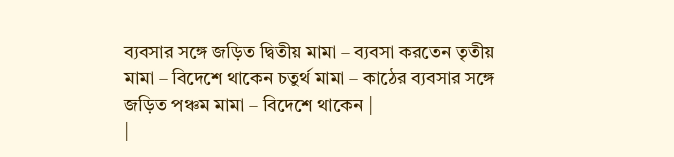ব্যবসার সঙ্গে জড়িত দ্বিতীয় মামা – ব্যবসা করতেন তৃতীয় মামা – বিদেশে থাকেন চতুর্থ মামা – কাঠের ব্যবসার সঙ্গে জড়িত পঞ্চম মামা – বিদেশে থাকেন |
|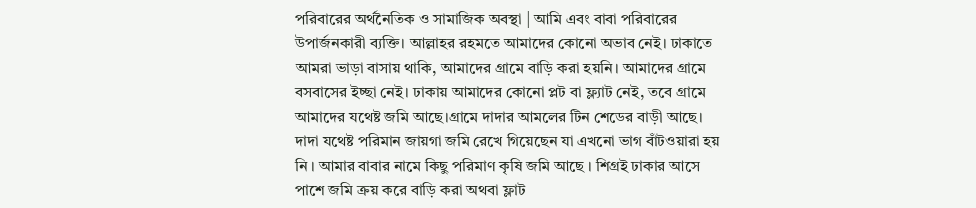পরিবারের অর্থনৈতিক ও সামাজিক অবস্থা | আমি এবং বাবা পরিবারের উপার্জনকারী ব্যক্তি। আল্লাহর রহমতে আমাদের কোনো অভাব নেই। ঢাকাতে আমরা ভাড়া বাসায় থাকি, আমাদের গ্রামে বাড়ি করা হয়নি। আমাদের গ্রামে বসবাসের ইচ্ছা নেই। ঢাকায় আমাদের কোনো প্লট বা ফ্ল্যাট নেই, তবে গ্রামে আমাদের যথেষ্ট জমি আছে।গ্রামে দাদার আমলের টিন শেডের বাড়ী আছে। দাদা যথেষ্ট পরিমান জায়গা জমি রেখে গিয়েছেন যা এখনো ভাগ বাঁটওয়ারা হয় নি । আমার বাবার নামে কিছু পরিমাণ কৃষি জমি আছে । শিগ্রই ঢাকার আসে পাশে জমি ক্রয় করে বাড়ি করা অথবা ফ্লাট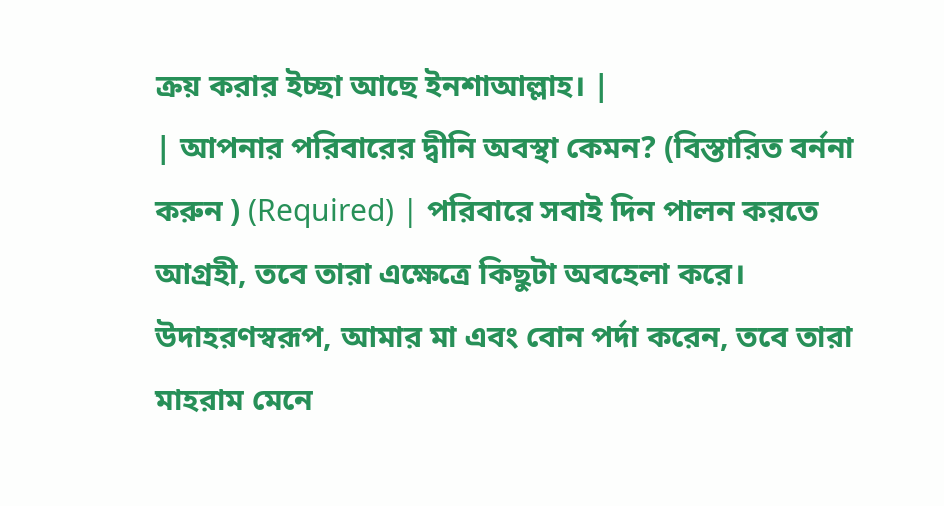ক্রয় করার ইচ্ছা আছে ইনশাআল্লাহ। |
| আপনার পরিবারের দ্বীনি অবস্থা কেমন? (বিস্তারিত বর্ননা করুন ) (Required) | পরিবারে সবাই দিন পালন করতে আগ্রহী, তবে তারা এক্ষেত্রে কিছুটা অবহেলা করে। উদাহরণস্বরূপ, আমার মা এবং বোন পর্দা করেন, তবে তারা মাহরাম মেনে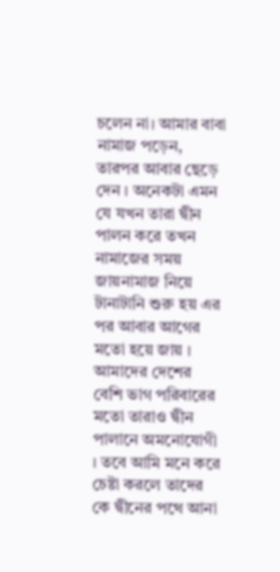চলেন না। আমার বাবা নামাজ পড়েন, তারপর আবার ছেড়ে দেন । অনেকটা এমন যে যখন তারা দ্বীন পালন করে তখন নামাজের সময় জায়নামাজ নিয়ে টানাটানি শুরু হয় এর পর আবার আগের মতো হয়ে জায় । আমাদের দেশের বেশি ভাগ পরিবারের মতো তারাও দ্বীন পালানে অমনোযোগী । তবে আমি মনে করে চেষ্টা করলে তাদের কে দ্বীনের পথে আনা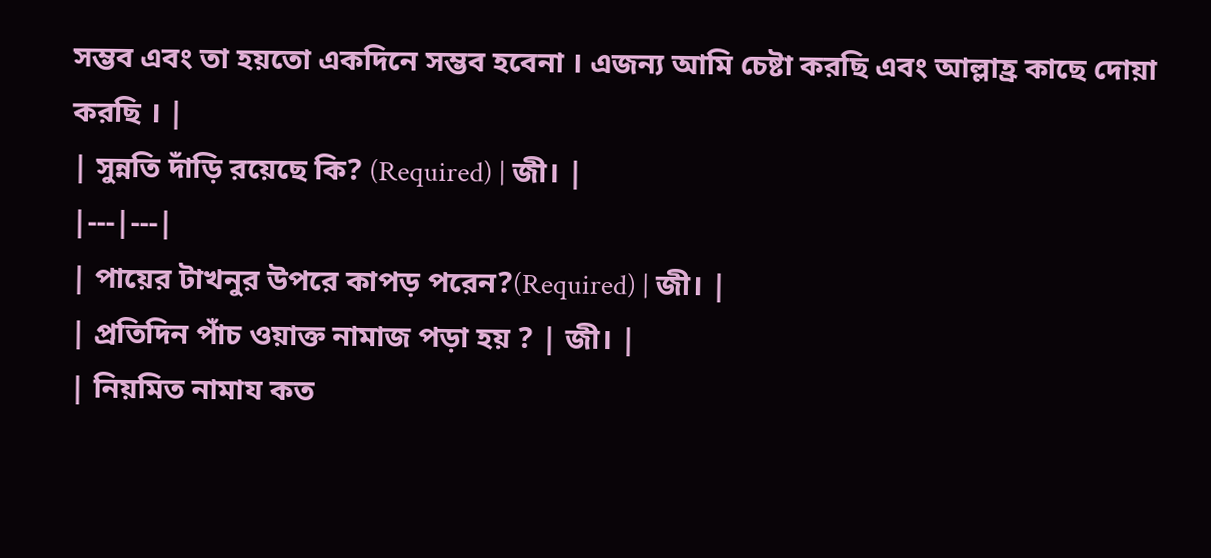সম্ভব এবং তা হয়তো একদিনে সম্ভব হবেনা । এজন্য আমি চেষ্টা করছি এবং আল্লাহ্র কাছে দোয়া করছি । |
| সুন্নতি দাঁড়ি রয়েছে কি? (Required) | জী। |
|---|---|
| পায়ের টাখনুর উপরে কাপড় পরেন?(Required) | জী। |
| প্রতিদিন পাঁচ ওয়াক্ত নামাজ পড়া হয় ? | জী। |
| নিয়মিত নামায কত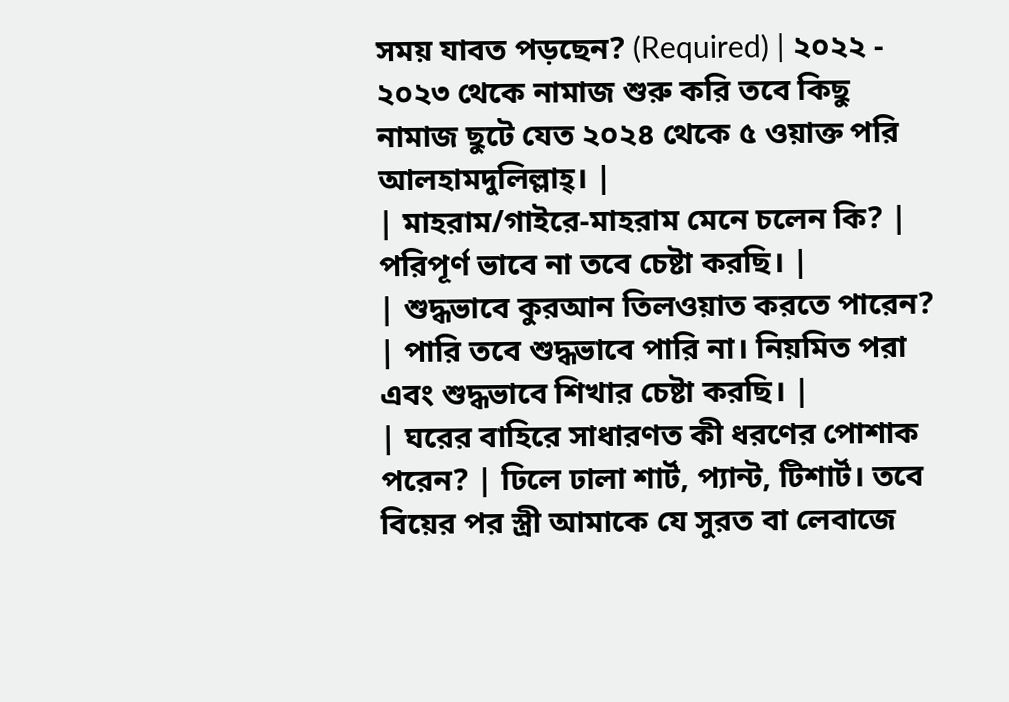সময় যাবত পড়ছেন? (Required) | ২০২২ - ২০২৩ থেকে নামাজ শুরু করি তবে কিছু নামাজ ছুটে যেত ২০২৪ থেকে ৫ ওয়াক্ত পরি আলহামদুলিল্লাহ্। |
| মাহরাম/গাইরে-মাহরাম মেনে চলেন কি? | পরিপূর্ণ ভাবে না তবে চেষ্টা করছি। |
| শুদ্ধভাবে কুরআন তিলওয়াত করতে পারেন? | পারি তবে শুদ্ধভাবে পারি না। নিয়মিত পরা এবং শুদ্ধভাবে শিখার চেষ্টা করছি। |
| ঘরের বাহিরে সাধারণত কী ধরণের পোশাক পরেন? | ঢিলে ঢালা শার্ট, প্যান্ট, টিশার্ট। তবে বিয়ের পর স্ত্রী আমাকে যে সুরত বা লেবাজে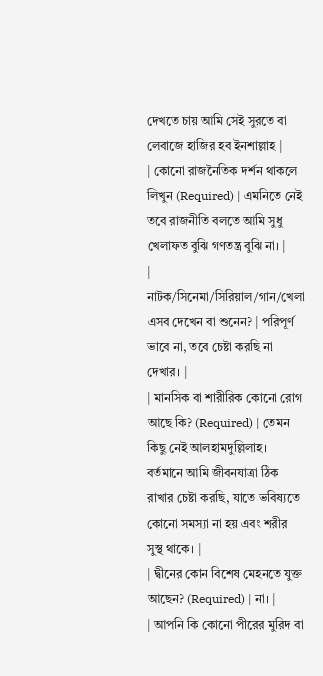দেখতে চায় আমি সেই সুরতে বা লেবাজে হাজির হব ইনশাল্লাহ |
| কোনো রাজনৈতিক দর্শন থাকলে লিখুন (Required) | এমনিতে নেই তবে রাজনীতি বলতে আমি সুধু খেলাফত বুঝি গণতন্ত্র বুঝি না। |
| নাটক/সিনেমা/সিরিয়াল/গান/খেলা এসব দেখেন বা শুনেন? | পরিপূর্ণ ভাবে না, তবে চেষ্টা করছি না দেখার। |
| মানসিক বা শারীরিক কোনো রোগ আছে কি? (Required) | তেমন কিছু নেই আলহামদুল্লিলাহ। বর্তমানে আমি জীবনযাত্রা ঠিক রাখার চেষ্টা করছি, যাতে ভবিষ্যতে কোনো সমস্যা না হয় এবং শরীর সুস্থ থাকে। |
| দ্বীনের কোন বিশেষ মেহনতে যুক্ত আছেন? (Required) | না। |
| আপনি কি কোনো পীরের মুরিদ বা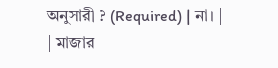অনুসারী ? (Required) | না। |
| মাজার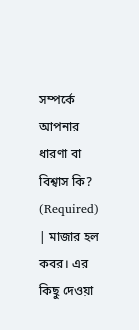সম্পর্কে আপনার ধারণা বা বিশ্বাস কি? (Required) | মাজার হল কবর। এর কিছু দেওয়া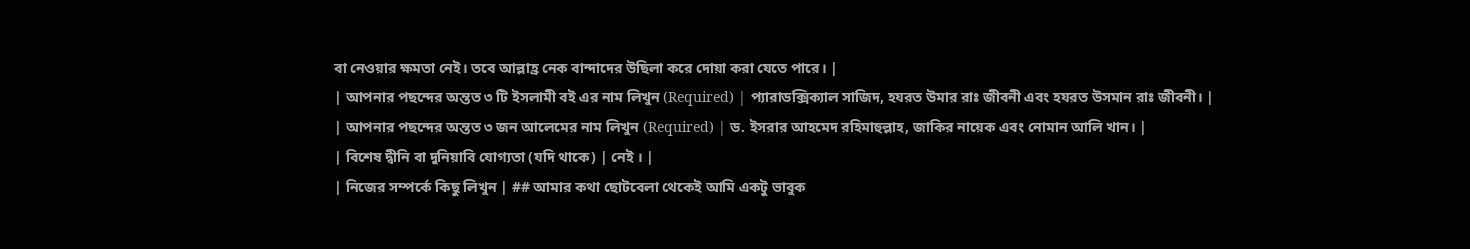বা নেওয়ার ক্ষমতা নেই। তবে আল্লাহ্র নেক বান্দাদের উছিলা করে দোয়া করা যেতে পারে। |
| আপনার পছন্দের অন্তত ৩ টি ইসলামী বই এর নাম লিখুন (Required) | প্যারাডক্সিক্যাল সাজিদ, হযরত উমার রাঃ জীবনী এবং হযরত উসমান রাঃ জীবনী। |
| আপনার পছন্দের অন্তত ৩ জন আলেমের নাম লিখুন (Required) | ড. ইসরার আহমেদ রহিমাহুল্লাহ, জাকির নায়েক এবং নোমান আলি খান। |
| বিশেষ দ্বীনি বা দুনিয়াবি যোগ্যতা (যদি থাকে) | নেই । |
| নিজের সম্পর্কে কিছু লিখুন | ## আমার কথা ছোটবেলা থেকেই আমি একটু ভাবুক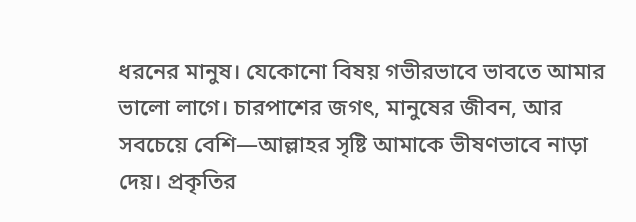ধরনের মানুষ। যেকোনো বিষয় গভীরভাবে ভাবতে আমার ভালো লাগে। চারপাশের জগৎ, মানুষের জীবন, আর সবচেয়ে বেশি—আল্লাহর সৃষ্টি আমাকে ভীষণভাবে নাড়া দেয়। প্রকৃতির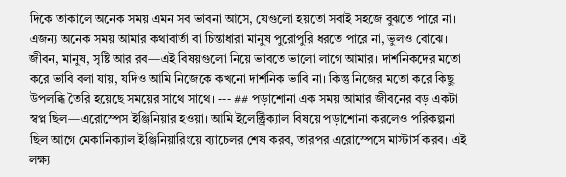দিকে তাকালে অনেক সময় এমন সব ভাবনা আসে, যেগুলো হয়তো সবাই সহজে বুঝতে পারে না। এজন্য অনেক সময় আমার কথাবার্তা বা চিন্তাধারা মানুষ পুরোপুরি ধরতে পারে না, ভুলও বোঝে। জীবন, মানুষ, সৃষ্টি আর রব—এই বিষয়গুলো নিয়ে ভাবতে ভালো লাগে আমার। দার্শনিকদের মতো করে ভাবি বলা যায়, যদিও আমি নিজেকে কখনো দার্শনিক ভাবি না। কিন্তু নিজের মতো করে কিছু উপলব্ধি তৈরি হয়েছে সময়ের সাথে সাথে। --- ## পড়াশোনা এক সময় আমার জীবনের বড় একটা স্বপ্ন ছিল—এরোস্পেস ইঞ্জিনিয়ার হওয়া। আমি ইলেক্ট্রিক্যাল বিষয়ে পড়াশোনা করলেও পরিকল্পনা ছিল আগে মেকানিক্যাল ইঞ্জিনিয়ারিংয়ে ব্যাচেলর শেষ করব, তারপর এরোস্পেসে মাস্টার্স করব। এই লক্ষ্য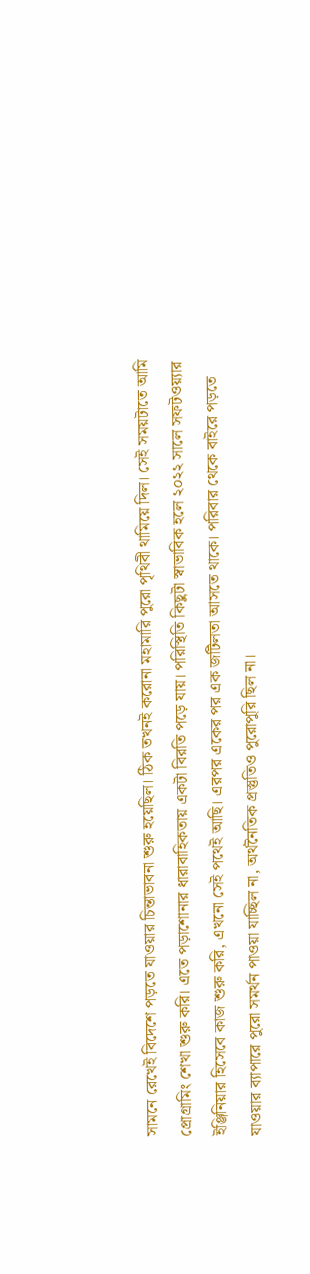সামনে রেখেই বিদেশে পড়তে যাওয়ার চিন্তাভাবনা শুরু হয়েছিল। ঠিক তখনই করোনা মহামারি পুরো পৃথিবী থামিয়ে দিল। সেই সময়টাতে আমি প্রোগ্রামিং শেখা শুরু করি। এতে পড়াশোনার ধারাবাহিকতায় একটা বিরতি পড়ে যায়। পরিস্থিতি কিছুটা স্বাভাবিক হলে ২০২২ সালে সফটওয়্যার ইঞ্জিনিয়ার হিসেবে কাজ শুরু করি, এখনো সেই পথেই আছি। এরপর একের পর এক জটিলতা আসতে থাকে। পরিবার থেকে বাইরে পড়তে যাওয়ার ব্যাপারে পুরো সমর্থন পাওয়া যাচ্ছিল না, অর্থনৈতিক প্রস্তুতিও পুরোপুরি ছিল না।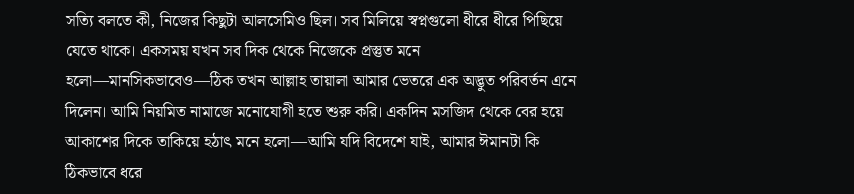সত্যি বলতে কী, নিজের কিছুটা আলসেমিও ছিল। সব মিলিয়ে স্বপ্নগুলো ধীরে ধীরে পিছিয়ে যেতে থাকে। একসময় যখন সব দিক থেকে নিজেকে প্রস্তুত মনে হলো—মানসিকভাবেও—ঠিক তখন আল্লাহ তায়ালা আমার ভেতরে এক অদ্ভুত পরিবর্তন এনে দিলেন। আমি নিয়মিত নামাজে মনোযোগী হতে শুরু করি। একদিন মসজিদ থেকে বের হয়ে আকাশের দিকে তাকিয়ে হঠাৎ মনে হলো—আমি যদি বিদেশে যাই, আমার ঈমানটা কি ঠিকভাবে ধরে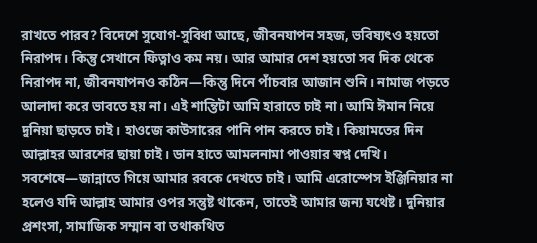রাখতে পারব? বিদেশে সুযোগ-সুবিধা আছে, জীবনযাপন সহজ, ভবিষ্যৎও হয়তো নিরাপদ। কিন্তু সেখানে ফিত্নাও কম নয়। আর আমার দেশ হয়তো সব দিক থেকে নিরাপদ না, জীবনযাপনও কঠিন—কিন্তু দিনে পাঁচবার আজান শুনি। নামাজ পড়তে আলাদা করে ভাবতে হয় না। এই শান্তিটা আমি হারাতে চাই না। আমি ঈমান নিয়ে দুনিয়া ছাড়তে চাই। হাওজে কাউসারের পানি পান করতে চাই। কিয়ামতের দিন আল্লাহর আরশের ছায়া চাই। ডান হাতে আমলনামা পাওয়ার স্বপ্ন দেখি। সবশেষে—জান্নাতে গিয়ে আমার রবকে দেখতে চাই। আমি এরোস্পেস ইঞ্জিনিয়ার না হলেও যদি আল্লাহ আমার ওপর সন্তুষ্ট থাকেন, তাতেই আমার জন্য যথেষ্ট। দুনিয়ার প্রশংসা, সামাজিক সম্মান বা তথাকথিত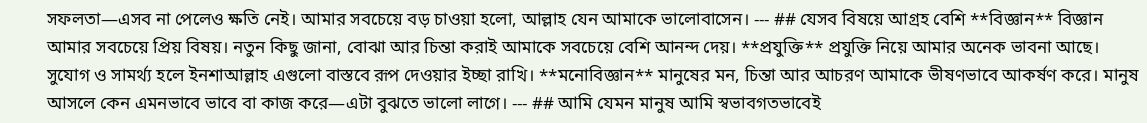সফলতা—এসব না পেলেও ক্ষতি নেই। আমার সবচেয়ে বড় চাওয়া হলো, আল্লাহ যেন আমাকে ভালোবাসেন। --- ## যেসব বিষয়ে আগ্রহ বেশি **বিজ্ঞান** বিজ্ঞান আমার সবচেয়ে প্রিয় বিষয়। নতুন কিছু জানা, বোঝা আর চিন্তা করাই আমাকে সবচেয়ে বেশি আনন্দ দেয়। **প্রযুক্তি** প্রযুক্তি নিয়ে আমার অনেক ভাবনা আছে। সুযোগ ও সামর্থ্য হলে ইনশাআল্লাহ এগুলো বাস্তবে রূপ দেওয়ার ইচ্ছা রাখি। **মনোবিজ্ঞান** মানুষের মন, চিন্তা আর আচরণ আমাকে ভীষণভাবে আকর্ষণ করে। মানুষ আসলে কেন এমনভাবে ভাবে বা কাজ করে—এটা বুঝতে ভালো লাগে। --- ## আমি যেমন মানুষ আমি স্বভাবগতভাবেই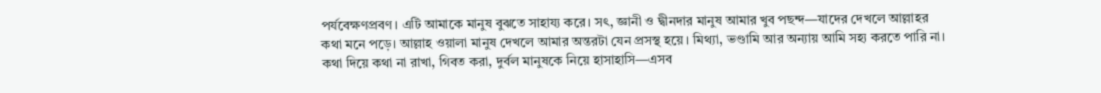পর্যবেক্ষণপ্রবণ। এটি আমাকে মানুষ বুঝতে সাহায্য করে। সৎ, জ্ঞানী ও দ্বীনদার মানুষ আমার খুব পছন্দ—যাদের দেখলে আল্লাহর কথা মনে পড়ে। আল্লাহ ওয়ালা মানুষ দেখলে আমার অন্তরটা যেন প্রসস্থ হয়ে। মিথ্যা, ভণ্ডামি আর অন্যায় আমি সহ্য করতে পারি না। কথা দিয়ে কথা না রাখা, গিবত করা, দুর্বল মানুষকে নিয়ে হাসাহাসি—এসব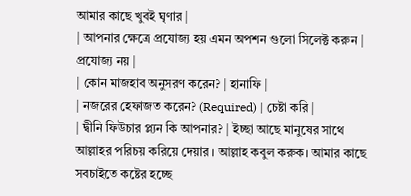আমার কাছে খুবই ঘৃণার |
| আপনার ক্ষেত্রে প্রযোজ্য হয় এমন অপশন গুলো সিলেক্ট করুন | প্রযোজ্য নয় |
| কোন মাজহাব অনুসরণ করেন? | হানাফি |
| নজরের হেফাজত করেন? (Required) | চেষ্টা করি |
| দ্বীনি ফিউচার প্ল্যন কি আপনার? | ইচ্ছা আছে মানুষের সাথে আল্লাহর পরিচয় করিয়ে দেয়ার । আল্লাহ কবুল করুক। আমার কাছে সবচাইতে কষ্টের হচ্ছে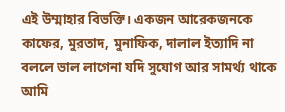এই উম্মাহার বিভক্তি। একজন আরেকজনকে কাফের, মুরতাদ, মুনাফিক, দালাল ইত্যাদি না বললে ভাল লাগেনা যদি সুযোগ আর সামর্থ্য থাকে আমি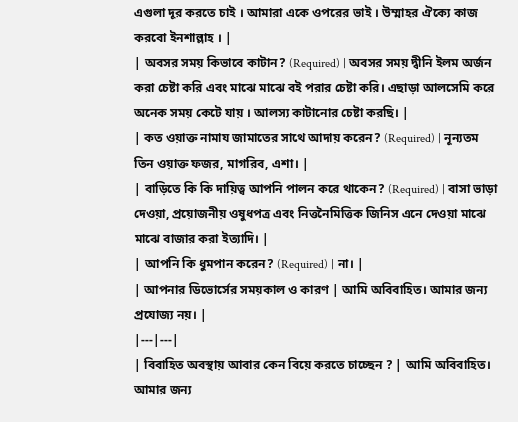এগুলা দূর করতে চাই । আমারা একে ওপরের ভাই । উম্মাহর ঐক্যে কাজ করবো ইনশাল্লাহ । |
| অবসর সময় কিভাবে কাটান? (Required) | অবসর সময় দ্বীনি ইলম অর্জন করা চেষ্টা করি এবং মাঝে মাঝে বই পরার চেষ্টা করি। এছাড়া আলসেমি করে অনেক সময় কেটে যায় । আলস্য কাটানোর চেষ্টা করছি। |
| কত ওয়াক্ত নামায জামাতের সাথে আদায় করেন? (Required) | নূন্যতম তিন ওয়াক্ত ফজর, মাগরিব, এশা। |
| বাড়িতে কি কি দায়িত্ব আপনি পালন করে থাকেন? (Required) | বাসা ভাড়া দেওয়া, প্রয়োজনীয় ওষুধপত্র এবং নিত্তনৈমিত্তিক জিনিস এনে দেওয়া মাঝে মাঝে বাজার করা ইত্যাদি। |
| আপনি কি ধুমপান করেন? (Required) | না। |
| আপনার ডিভোর্সের সময়কাল ও কারণ | আমি অবিবাহিত। আমার জন্য প্রযোজ্য নয়। |
|---|---|
| বিবাহিত অবস্থায় আবার কেন বিয়ে করতে চাচ্ছেন ? | আমি অবিবাহিত। আমার জন্য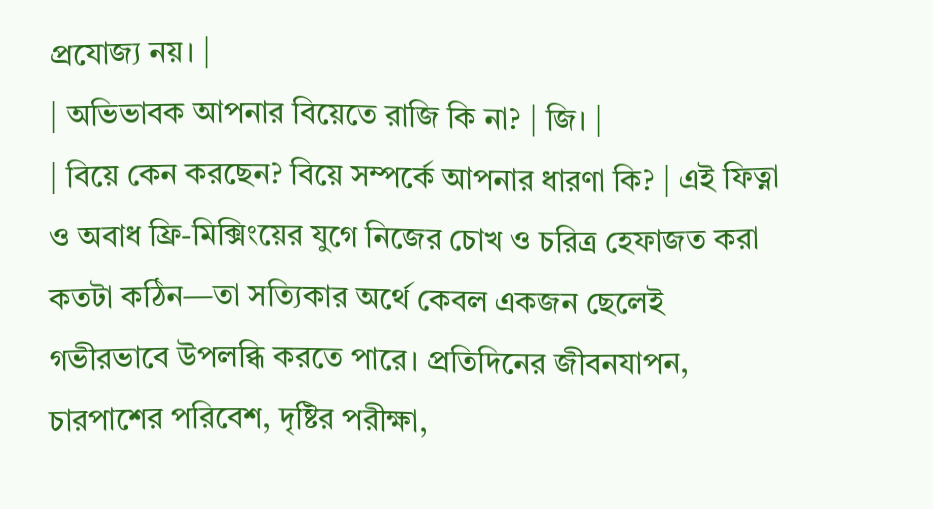প্রযোজ্য নয়। |
| অভিভাবক আপনার বিয়েতে রাজি কি না? | জি। |
| বিয়ে কেন করছেন? বিয়ে সম্পর্কে আপনার ধারণা কি? | এই ফিত্না ও অবাধ ফ্রি-মিক্সিংয়ের যুগে নিজের চোখ ও চরিত্র হেফাজত করা কতটা কঠিন—তা সত্যিকার অর্থে কেবল একজন ছেলেই গভীরভাবে উপলব্ধি করতে পারে। প্রতিদিনের জীবনযাপন, চারপাশের পরিবেশ, দৃষ্টির পরীক্ষা,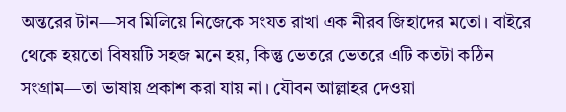অন্তরের টান—সব মিলিয়ে নিজেকে সংযত রাখা এক নীরব জিহাদের মতো। বাইরে থেকে হয়তো বিষয়টি সহজ মনে হয়, কিন্তু ভেতরে ভেতরে এটি কতটা কঠিন সংগ্রাম—তা ভাষায় প্রকাশ করা যায় না। যৌবন আল্লাহর দেওয়া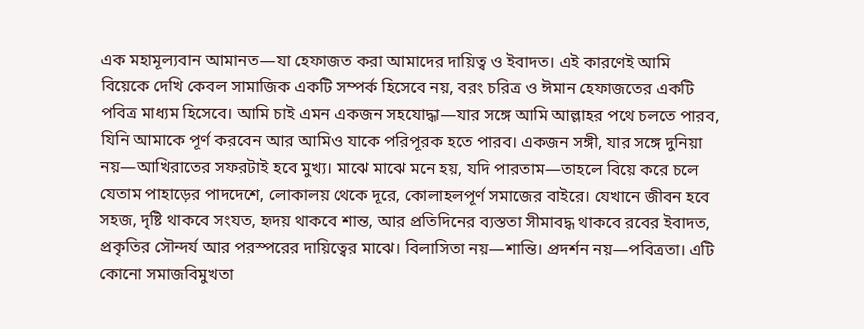এক মহামূল্যবান আমানত—যা হেফাজত করা আমাদের দায়িত্ব ও ইবাদত। এই কারণেই আমি বিয়েকে দেখি কেবল সামাজিক একটি সম্পর্ক হিসেবে নয়, বরং চরিত্র ও ঈমান হেফাজতের একটি পবিত্র মাধ্যম হিসেবে। আমি চাই এমন একজন সহযোদ্ধা—যার সঙ্গে আমি আল্লাহর পথে চলতে পারব, যিনি আমাকে পূর্ণ করবেন আর আমিও যাকে পরিপূরক হতে পারব। একজন সঙ্গী, যার সঙ্গে দুনিয়া নয়—আখিরাতের সফরটাই হবে মুখ্য। মাঝে মাঝে মনে হয়, যদি পারতাম—তাহলে বিয়ে করে চলে যেতাম পাহাড়ের পাদদেশে, লোকালয় থেকে দূরে, কোলাহলপূর্ণ সমাজের বাইরে। যেখানে জীবন হবে সহজ, দৃষ্টি থাকবে সংযত, হৃদয় থাকবে শান্ত, আর প্রতিদিনের ব্যস্ততা সীমাবদ্ধ থাকবে রবের ইবাদত, প্রকৃতির সৌন্দর্য আর পরস্পরের দায়িত্বের মাঝে। বিলাসিতা নয়—শান্তি। প্রদর্শন নয়—পবিত্রতা। এটি কোনো সমাজবিমুখতা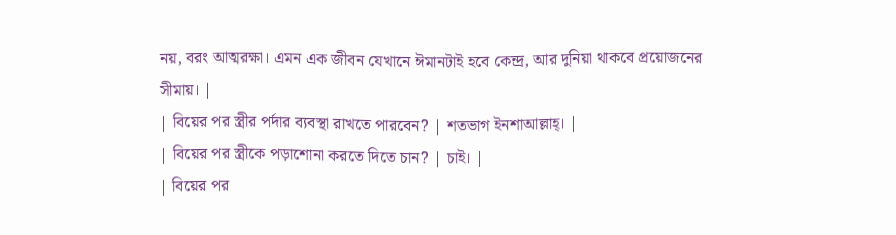নয়, বরং আত্মরক্ষা। এমন এক জীবন যেখানে ঈমানটাই হবে কেন্দ্র, আর দুনিয়া থাকবে প্রয়োজনের সীমায়। |
| বিয়ের পর স্ত্রীর পর্দার ব্যবস্থা রাখতে পারবেন? | শতভাগ ইনশাআল্লাহ্। |
| বিয়ের পর স্ত্রীকে পড়াশোনা করতে দিতে চান? | চাই। |
| বিয়ের পর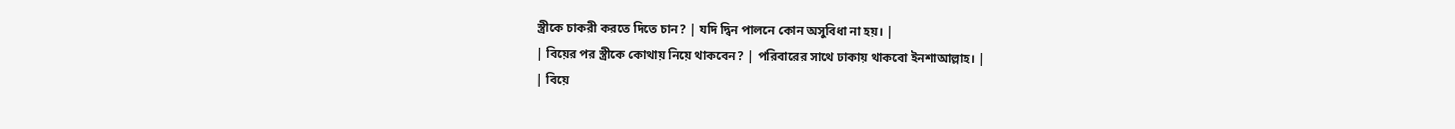স্ত্রীকে চাকরী করতে দিতে চান? | যদি দ্বিন পালনে কোন অসুবিধা না হয়। |
| বিয়ের পর স্ত্রীকে কোথায় নিয়ে থাকবেন? | পরিবারের সাথে ঢাকায় থাকবো ইনশাআল্লাহ। |
| বিয়ে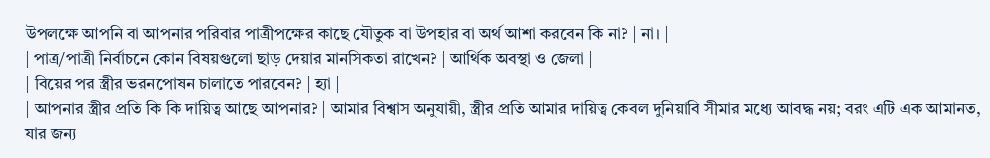উপলক্ষে আপনি বা আপনার পরিবার পাত্রীপক্ষের কাছে যৌতুক বা উপহার বা অর্থ আশা করবেন কি না? | না। |
| পাত্র/পাত্রী নির্বাচনে কোন বিষয়গুলো ছাড় দেয়ার মানসিকতা রাখেন? | আর্থিক অবস্থা ও জেলা |
| বিয়ের পর স্ত্রীর ভরনপোষন চালাতে পারবেন? | হ্যা |
| আপনার স্ত্রীর প্রতি কি কি দায়িত্ব আছে আপনার? | আমার বিশ্বাস অনুযায়ী, স্ত্রীর প্রতি আমার দায়িত্ব কেবল দুনিয়াবি সীমার মধ্যে আবদ্ধ নয়; বরং এটি এক আমানত, যার জন্য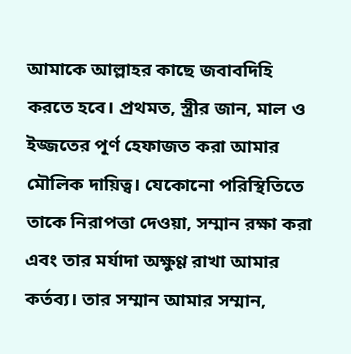আমাকে আল্লাহর কাছে জবাবদিহি করতে হবে। প্রথমত, স্ত্রীর জান, মাল ও ইজ্জতের পূর্ণ হেফাজত করা আমার মৌলিক দায়িত্ব। যেকোনো পরিস্থিতিতে তাকে নিরাপত্তা দেওয়া, সম্মান রক্ষা করা এবং তার মর্যাদা অক্ষুণ্ণ রাখা আমার কর্তব্য। তার সম্মান আমার সম্মান,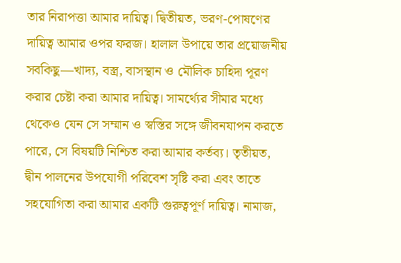তার নিরাপত্তা আমার দায়িত্ব। দ্বিতীয়ত, ভরণ-পোষণের দায়িত্ব আমার ওপর ফরজ। হালাল উপায়ে তার প্রয়োজনীয় সবকিছু—খাদ্য, বস্ত্র, বাসস্থান ও মৌলিক চাহিদা পূরণ করার চেষ্টা করা আমার দায়িত্ব। সামর্থ্যের সীমার মধ্যে থেকেও যেন সে সম্মান ও স্বস্তির সঙ্গে জীবনযাপন করতে পারে, সে বিষয়টি নিশ্চিত করা আমার কর্তব্য। তৃতীয়ত, দ্বীন পালনের উপযোগী পরিবেশ সৃষ্টি করা এবং তাতে সহযোগিতা করা আমার একটি গুরুত্বপূর্ণ দায়িত্ব। নামাজ,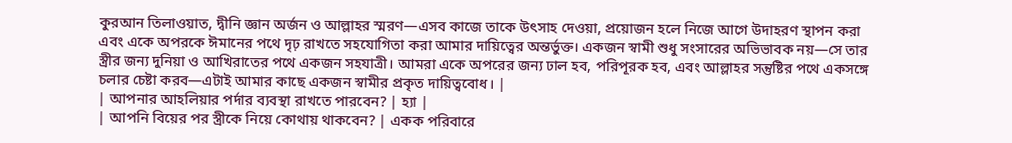কুরআন তিলাওয়াত, দ্বীনি জ্ঞান অর্জন ও আল্লাহর স্মরণ—এসব কাজে তাকে উৎসাহ দেওয়া, প্রয়োজন হলে নিজে আগে উদাহরণ স্থাপন করা এবং একে অপরকে ঈমানের পথে দৃঢ় রাখতে সহযোগিতা করা আমার দায়িত্বের অন্তর্ভুক্ত। একজন স্বামী শুধু সংসারের অভিভাবক নয়—সে তার স্ত্রীর জন্য দুনিয়া ও আখিরাতের পথে একজন সহযাত্রী। আমরা একে অপরের জন্য ঢাল হব, পরিপূরক হব, এবং আল্লাহর সন্তুষ্টির পথে একসঙ্গে চলার চেষ্টা করব—এটাই আমার কাছে একজন স্বামীর প্রকৃত দায়িত্ববোধ। |
| আপনার আহলিয়ার পর্দার ব্যবস্থা রাখতে পারবেন? | হ্যা |
| আপনি বিয়ের পর স্ত্রীকে নিয়ে কোথায় থাকবেন? | একক পরিবারে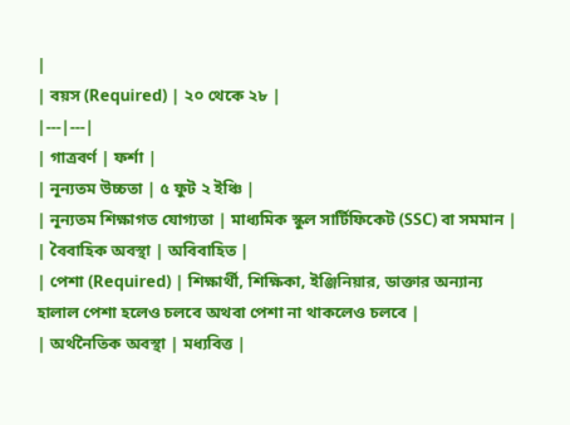|
| বয়স (Required) | ২০ থেকে ২৮ |
|---|---|
| গাত্রবর্ণ | ফর্শা |
| নূন্যতম উচ্চতা | ৫ ফুট ২ ইঞ্চি |
| নূন্যতম শিক্ষাগত যোগ্যতা | মাধ্যমিক স্কুল সার্টিফিকেট (SSC) বা সমমান |
| বৈবাহিক অবস্থা | অবিবাহিত |
| পেশা (Required) | শিক্ষার্থী, শিক্ষিকা, ইঞ্জিনিয়ার, ডাক্তার অন্যান্য হালাল পেশা হলেও চলবে অথবা পেশা না থাকলেও চলবে |
| অর্থনৈতিক অবস্থা | মধ্যবিত্ত |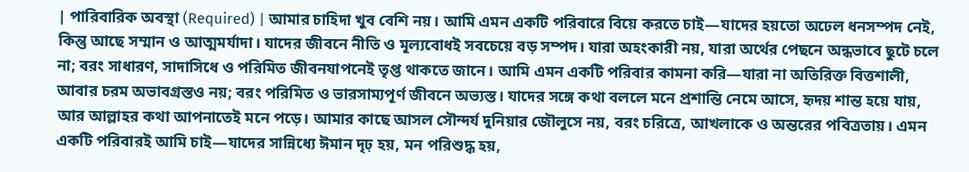| পারিবারিক অবস্থা (Required) | আমার চাহিদা খুব বেশি নয়। আমি এমন একটি পরিবারে বিয়ে করতে চাই—যাদের হয়তো অঢেল ধনসম্পদ নেই, কিন্তু আছে সম্মান ও আত্মমর্যাদা। যাদের জীবনে নীতি ও মূল্যবোধই সবচেয়ে বড় সম্পদ। যারা অহংকারী নয়, যারা অর্থের পেছনে অন্ধভাবে ছুটে চলে না; বরং সাধারণ, সাদাসিধে ও পরিমিত জীবনযাপনেই তৃপ্ত থাকতে জানে। আমি এমন একটি পরিবার কামনা করি—যারা না অতিরিক্ত বিত্তশালী, আবার চরম অভাবগ্রস্তও নয়; বরং পরিমিত ও ভারসাম্যপূর্ণ জীবনে অভ্যস্ত। যাদের সঙ্গে কথা বললে মনে প্রশান্তি নেমে আসে, হৃদয় শান্ত হয়ে যায়, আর আল্লাহর কথা আপনাতেই মনে পড়ে। আমার কাছে আসল সৌন্দর্য দুনিয়ার জৌলুসে নয়, বরং চরিত্রে, আখলাকে ও অন্তরের পবিত্রতায়। এমন একটি পরিবারই আমি চাই—যাদের সান্নিধ্যে ঈমান দৃঢ় হয়, মন পরিশুদ্ধ হয়,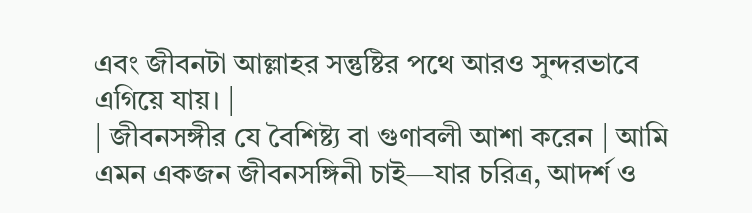এবং জীবনটা আল্লাহর সন্তুষ্টির পথে আরও সুন্দরভাবে এগিয়ে যায়। |
| জীবনসঙ্গীর যে বৈশিষ্ট্য বা গুণাবলী আশা করেন | আমি এমন একজন জীবনসঙ্গিনী চাই—যার চরিত্র, আদর্শ ও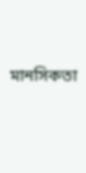মানসিকতা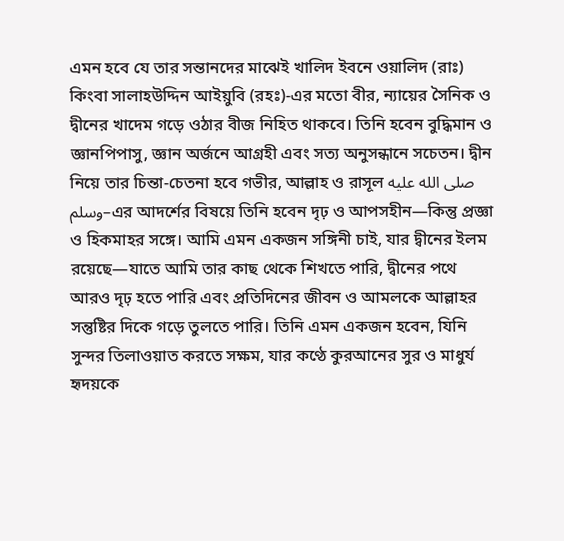এমন হবে যে তার সন্তানদের মাঝেই খালিদ ইবনে ওয়ালিদ (রাঃ) কিংবা সালাহউদ্দিন আইয়ুবি (রহঃ)-এর মতো বীর, ন্যায়ের সৈনিক ও দ্বীনের খাদেম গড়ে ওঠার বীজ নিহিত থাকবে। তিনি হবেন বুদ্ধিমান ও জ্ঞানপিপাসু, জ্ঞান অর্জনে আগ্রহী এবং সত্য অনুসন্ধানে সচেতন। দ্বীন নিয়ে তার চিন্তা-চেতনা হবে গভীর, আল্লাহ ও রাসূল صلى الله عليه وسلم–এর আদর্শের বিষয়ে তিনি হবেন দৃঢ় ও আপসহীন—কিন্তু প্রজ্ঞা ও হিকমাহর সঙ্গে। আমি এমন একজন সঙ্গিনী চাই, যার দ্বীনের ইলম রয়েছে—যাতে আমি তার কাছ থেকে শিখতে পারি, দ্বীনের পথে আরও দৃঢ় হতে পারি এবং প্রতিদিনের জীবন ও আমলকে আল্লাহর সন্তুষ্টির দিকে গড়ে তুলতে পারি। তিনি এমন একজন হবেন, যিনি সুন্দর তিলাওয়াত করতে সক্ষম, যার কণ্ঠে কুরআনের সুর ও মাধুর্য হৃদয়কে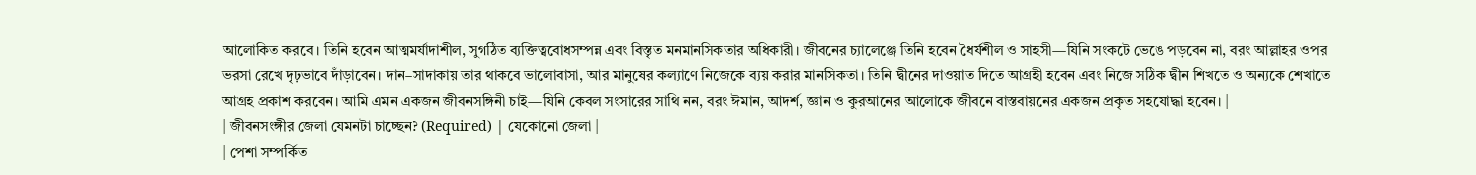আলোকিত করবে। তিনি হবেন আত্মমর্যাদাশীল, সুগঠিত ব্যক্তিত্ববোধসম্পন্ন এবং বিস্তৃত মনমানসিকতার অধিকারী। জীবনের চ্যালেঞ্জে তিনি হবেন ধৈর্যশীল ও সাহসী—যিনি সংকটে ভেঙে পড়বেন না, বরং আল্লাহর ওপর ভরসা রেখে দৃঢ়ভাবে দাঁড়াবেন। দান–সাদাকায় তার থাকবে ভালোবাসা, আর মানুষের কল্যাণে নিজেকে ব্যয় করার মানসিকতা। তিনি দ্বীনের দাওয়াত দিতে আগ্রহী হবেন এবং নিজে সঠিক দ্বীন শিখতে ও অন্যকে শেখাতে আগ্রহ প্রকাশ করবেন। আমি এমন একজন জীবনসঙ্গিনী চাই—যিনি কেবল সংসারের সাথি নন, বরং ঈমান, আদর্শ, জ্ঞান ও কুরআনের আলোকে জীবনে বাস্তবায়নের একজন প্রকৃত সহযোদ্ধা হবেন। |
| জীবনসংঙ্গীর জেলা যেমনটা চাচ্ছেন? (Required) | যেকোনো জেলা |
| পেশা সম্পর্কিত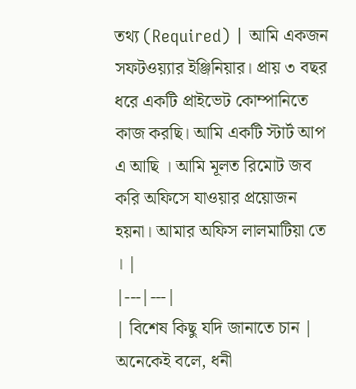তথ্য (Required) | আমি একজন সফটওয়্যার ইঞ্জিনিয়ার। প্রায় ৩ বছর ধরে একটি প্রাইভেট কোম্পানিতে কাজ করছি। আমি একটি স্টার্ট আপ এ আছি । আমি মূলত রিমোট জব করি অফিসে যাওয়ার প্রয়োজন হয়না। আমার অফিস লালমাটিয়া তে । |
|---|---|
| বিশেষ কিছু যদি জানাতে চান | অনেকেই বলে, ধনী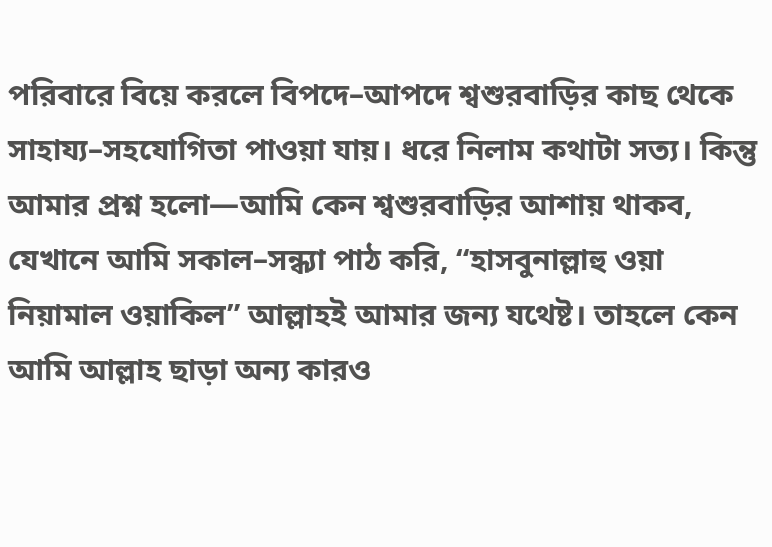পরিবারে বিয়ে করলে বিপদে–আপদে শ্বশুরবাড়ির কাছ থেকে সাহায্য–সহযোগিতা পাওয়া যায়। ধরে নিলাম কথাটা সত্য। কিন্তু আমার প্রশ্ন হলো—আমি কেন শ্বশুরবাড়ির আশায় থাকব, যেখানে আমি সকাল–সন্ধ্যা পাঠ করি, “হাসবুনাল্লাহু ওয়া নিয়ামাল ওয়াকিল” আল্লাহই আমার জন্য যথেষ্ট। তাহলে কেন আমি আল্লাহ ছাড়া অন্য কারও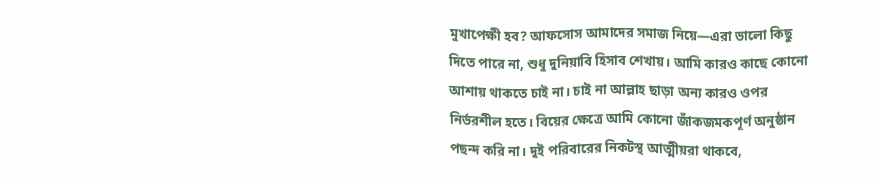মুখাপেক্ষী হব? আফসোস আমাদের সমাজ নিয়ে—এরা ভালো কিছু দিতে পারে না, শুধু দুনিয়াবি হিসাব শেখায়। আমি কারও কাছে কোনো আশায় থাকতে চাই না। চাই না আল্লাহ ছাড়া অন্য কারও ওপর নির্ভরশীল হতে। বিয়ের ক্ষেত্রে আমি কোনো জাঁকজমকপূর্ণ অনুষ্ঠান পছন্দ করি না। দুই পরিবারের নিকটস্থ আত্মীয়রা থাকবে,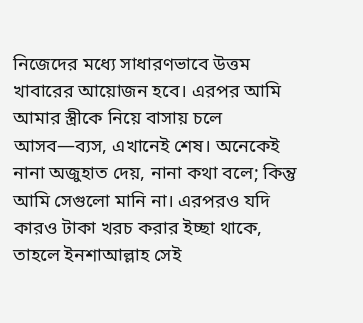নিজেদের মধ্যে সাধারণভাবে উত্তম খাবারের আয়োজন হবে। এরপর আমি আমার স্ত্রীকে নিয়ে বাসায় চলে আসব—ব্যস, এখানেই শেষ। অনেকেই নানা অজুহাত দেয়, নানা কথা বলে; কিন্তু আমি সেগুলো মানি না। এরপরও যদি কারও টাকা খরচ করার ইচ্ছা থাকে, তাহলে ইনশাআল্লাহ সেই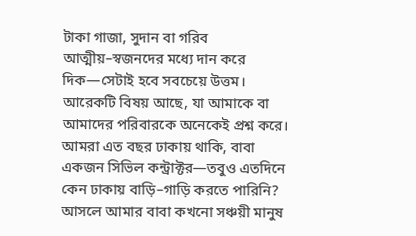টাকা গাজা, সুদান বা গরিব আত্মীয়–স্বজনদের মধ্যে দান করে দিক—সেটাই হবে সবচেয়ে উত্তম। আরেকটি বিষয় আছে, যা আমাকে বা আমাদের পরিবারকে অনেকেই প্রশ্ন করে। আমরা এত বছর ঢাকায় থাকি, বাবা একজন সিভিল কন্ট্রাক্টর—তবুও এতদিনে কেন ঢাকায় বাড়ি–গাড়ি করতে পারিনি? আসলে আমার বাবা কখনো সঞ্চয়ী মানুষ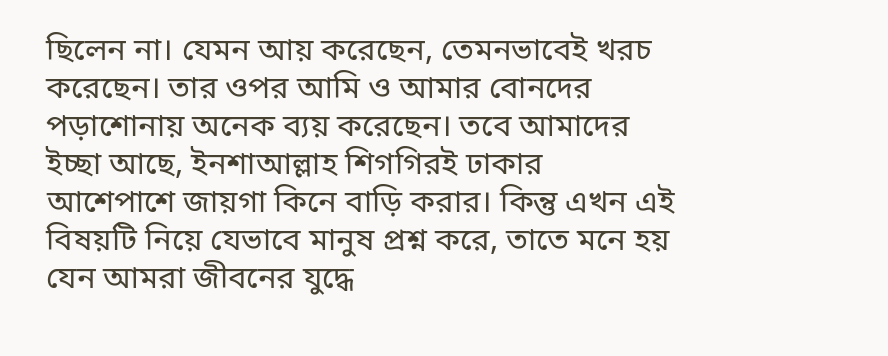ছিলেন না। যেমন আয় করেছেন, তেমনভাবেই খরচ করেছেন। তার ওপর আমি ও আমার বোনদের পড়াশোনায় অনেক ব্যয় করেছেন। তবে আমাদের ইচ্ছা আছে, ইনশাআল্লাহ শিগগিরই ঢাকার আশেপাশে জায়গা কিনে বাড়ি করার। কিন্তু এখন এই বিষয়টি নিয়ে যেভাবে মানুষ প্রশ্ন করে, তাতে মনে হয় যেন আমরা জীবনের যুদ্ধে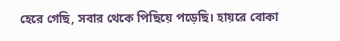হেরে গেছি, সবার থেকে পিছিয়ে পড়েছি। হায়রে বোকা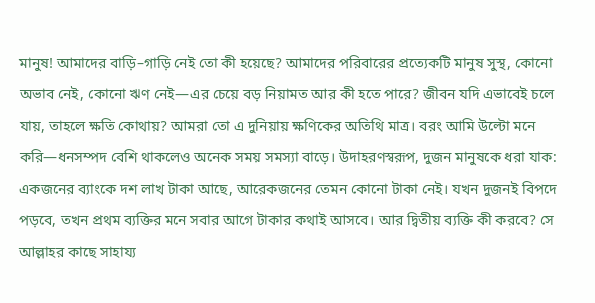মানুষ! আমাদের বাড়ি–গাড়ি নেই তো কী হয়েছে? আমাদের পরিবারের প্রত্যেকটি মানুষ সুস্থ, কোনো অভাব নেই, কোনো ঋণ নেই—এর চেয়ে বড় নিয়ামত আর কী হতে পারে? জীবন যদি এভাবেই চলে যায়, তাহলে ক্ষতি কোথায়? আমরা তো এ দুনিয়ায় ক্ষণিকের অতিথি মাত্র। বরং আমি উল্টো মনে করি—ধনসম্পদ বেশি থাকলেও অনেক সময় সমস্যা বাড়ে। উদাহরণস্বরূপ, দুজন মানুষকে ধরা যাক: একজনের ব্যাংকে দশ লাখ টাকা আছে, আরেকজনের তেমন কোনো টাকা নেই। যখন দুজনই বিপদে পড়বে, তখন প্রথম ব্যক্তির মনে সবার আগে টাকার কথাই আসবে। আর দ্বিতীয় ব্যক্তি কী করবে? সে আল্লাহর কাছে সাহায্য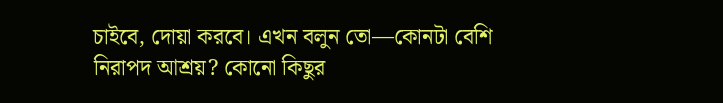চাইবে, দোয়া করবে। এখন বলুন তো—কোনটা বেশি নিরাপদ আশ্রয়? কোনো কিছুর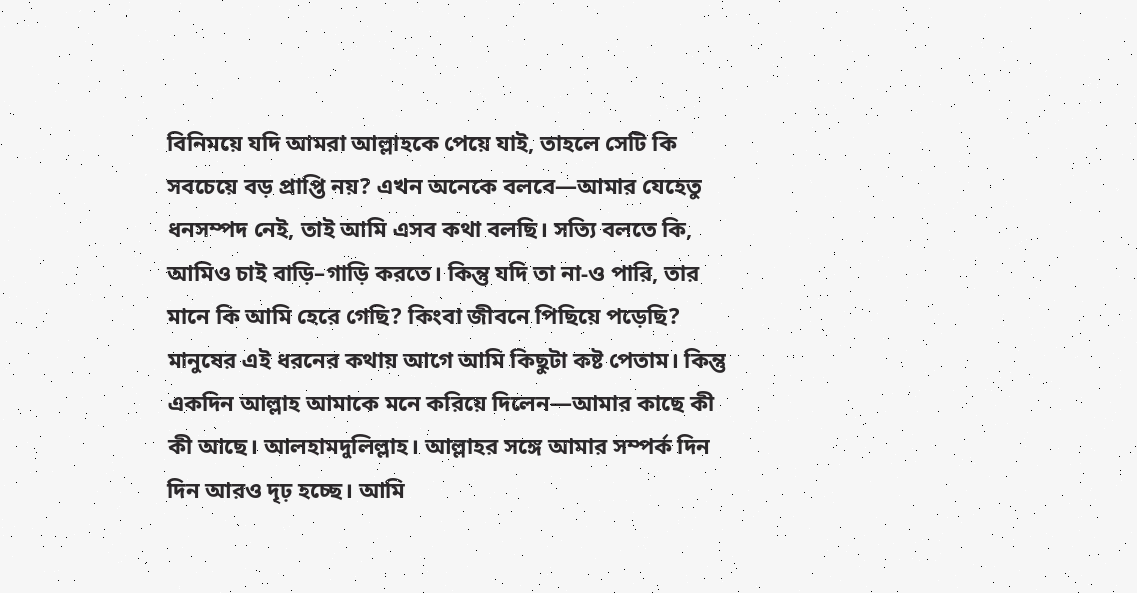বিনিময়ে যদি আমরা আল্লাহকে পেয়ে যাই, তাহলে সেটি কি সবচেয়ে বড় প্রাপ্তি নয়? এখন অনেকে বলবে—আমার যেহেতু ধনসম্পদ নেই, তাই আমি এসব কথা বলছি। সত্যি বলতে কি, আমিও চাই বাড়ি–গাড়ি করতে। কিন্তু যদি তা না-ও পারি, তার মানে কি আমি হেরে গেছি? কিংবা জীবনে পিছিয়ে পড়েছি? মানুষের এই ধরনের কথায় আগে আমি কিছুটা কষ্ট পেতাম। কিন্তু একদিন আল্লাহ আমাকে মনে করিয়ে দিলেন—আমার কাছে কী কী আছে। আলহামদুলিল্লাহ। আল্লাহর সঙ্গে আমার সম্পর্ক দিন দিন আরও দৃঢ় হচ্ছে। আমি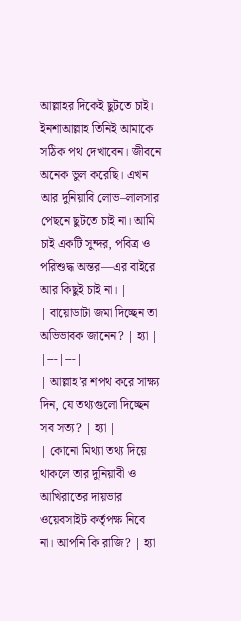আল্লাহর দিকেই ছুটতে চাই। ইনশাআল্লাহ তিনিই আমাকে সঠিক পথ দেখাবেন। জীবনে অনেক ভুল করেছি। এখন আর দুনিয়াবি লোভ–লালসার পেছনে ছুটতে চাই না। আমি চাই একটি সুন্দর, পবিত্র ও পরিশুদ্ধ অন্তর—এর বাইরে আর কিছুই চাই না। |
| বায়োডাটা জমা দিচ্ছেন তা অভিভাবক জানেন? | হ্যা |
|---|---|
| আল্লাহ'র শপথ করে সাক্ষ্য দিন, যে তথ্যগুলো দিচ্ছেন সব সত্য? | হ্যা |
| কোনো মিথ্যা তথ্য দিয়ে থাকলে তার দুনিয়াবী ও আখিরাতের দায়ভার ওয়েবসাইট কর্তৃপক্ষ নিবে না। আপনি কি রাজি? | হ্যা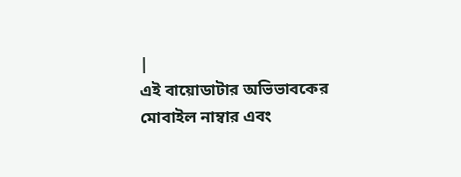|
এই বায়োডাটার অভিভাবকের মোবাইল নাম্বার এবং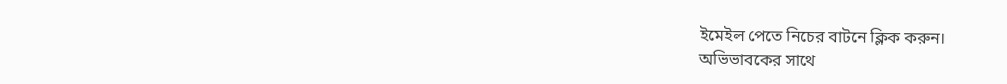ইমেইল পেতে নিচের বাটনে ক্লিক করুন।
অভিভাবকের সাথে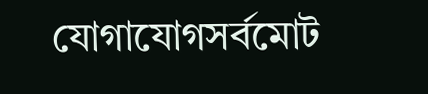যোগাযোগসর্বমোট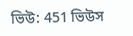ভিউ: 451 ভিউস